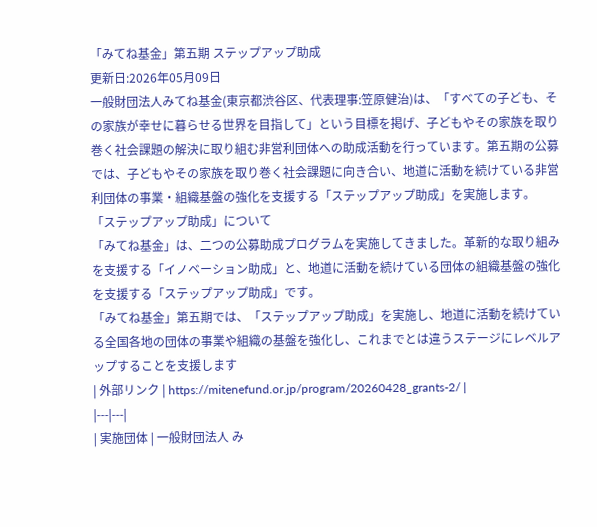「みてね基金」第五期 ステップアップ助成
更新日:2026年05月09日
一般財団法人みてね基金(東京都渋谷区、代表理事:笠原健治)は、「すべての子ども、その家族が幸せに暮らせる世界を目指して」という目標を掲げ、子どもやその家族を取り巻く社会課題の解決に取り組む非営利団体への助成活動を行っています。第五期の公募では、子どもやその家族を取り巻く社会課題に向き合い、地道に活動を続けている非営利団体の事業・組織基盤の強化を支援する「ステップアップ助成」を実施します。
「ステップアップ助成」について
「みてね基金」は、二つの公募助成プログラムを実施してきました。革新的な取り組みを支援する「イノベーション助成」と、地道に活動を続けている団体の組織基盤の強化を支援する「ステップアップ助成」です。
「みてね基金」第五期では、「ステップアップ助成」を実施し、地道に活動を続けている全国各地の団体の事業や組織の基盤を強化し、これまでとは違うステージにレベルアップすることを支援します
| 外部リンク | https://mitenefund.or.jp/program/20260428_grants-2/ |
|---|---|
| 実施団体 | 一般財団法人 み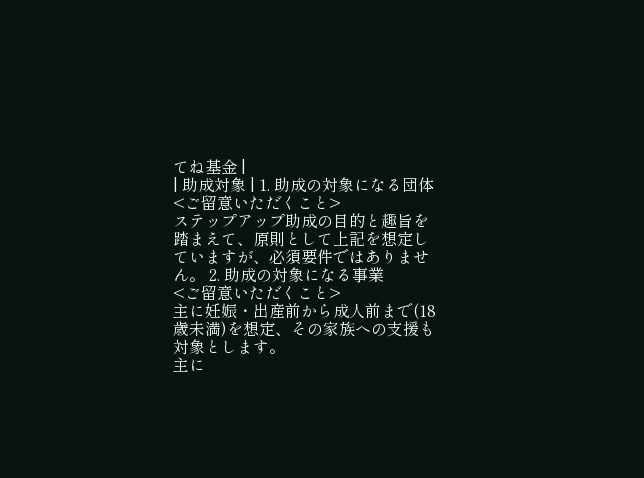てね基金 |
| 助成対象 | 1. 助成の対象になる団体
<ご留意いただくこと>
ステップアップ助成の目的と趣旨を踏まえて、原則として上記を想定していますが、必須要件ではありません。 2. 助成の対象になる事業
<ご留意いただくこと>
主に妊娠・出産前から成人前まで(18歳未満)を想定、その家族への支援も対象とします。
主に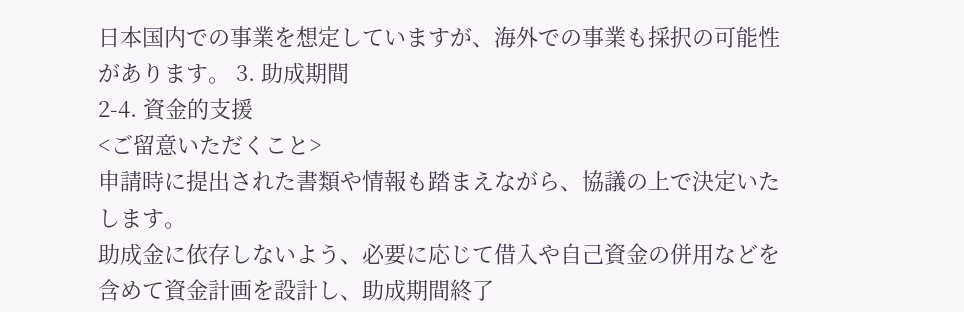日本国内での事業を想定していますが、海外での事業も採択の可能性があります。 3. 助成期間
2-4. 資金的支援
<ご留意いただくこと>
申請時に提出された書類や情報も踏まえながら、協議の上で決定いたします。
助成金に依存しないよう、必要に応じて借入や自己資金の併用などを含めて資金計画を設計し、助成期間終了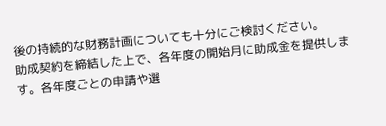後の持続的な財務計画についても十分にご検討ください。
助成契約を締結した上で、各年度の開始月に助成金を提供します。各年度ごとの申請や選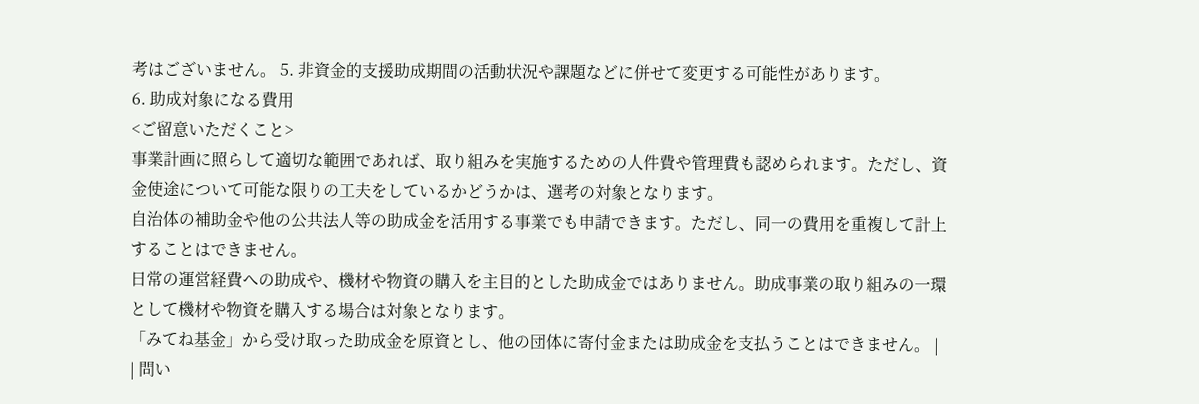考はございません。 5. 非資金的支援助成期間の活動状況や課題などに併せて変更する可能性があります。
6. 助成対象になる費用
<ご留意いただくこと>
事業計画に照らして適切な範囲であれば、取り組みを実施するための人件費や管理費も認められます。ただし、資金使途について可能な限りの工夫をしているかどうかは、選考の対象となります。
自治体の補助金や他の公共法人等の助成金を活用する事業でも申請できます。ただし、同一の費用を重複して計上することはできません。
日常の運営経費への助成や、機材や物資の購入を主目的とした助成金ではありません。助成事業の取り組みの一環として機材や物資を購入する場合は対象となります。
「みてね基金」から受け取った助成金を原資とし、他の団体に寄付金または助成金を支払うことはできません。 |
| 問い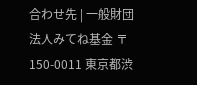合わせ先 | 一般財団法人みてね基金 〒150-0011 東京都渋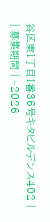谷区東1丁目1番36号キタビルデンス402 |
| 募集期間 | ~2026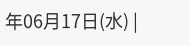年06月17日(水) |